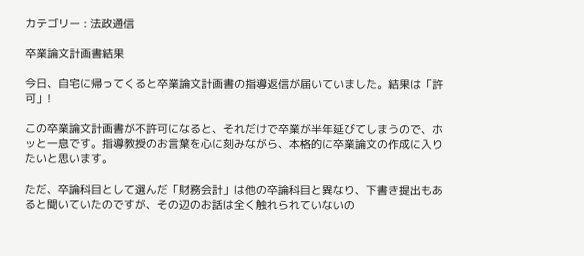カテゴリー : 法政通信

卒業論文計画書結果

今日、自宅に帰ってくると卒業論文計画書の指導返信が届いていました。結果は「許可」!

この卒業論文計画書が不許可になると、それだけで卒業が半年延びてしまうので、ホッと一息です。指導教授のお言葉を心に刻みながら、本格的に卒業論文の作成に入りたいと思います。

ただ、卒論科目として選んだ「財務会計」は他の卒論科目と異なり、下書き提出もあると聞いていたのですが、その辺のお話は全く触れられていないの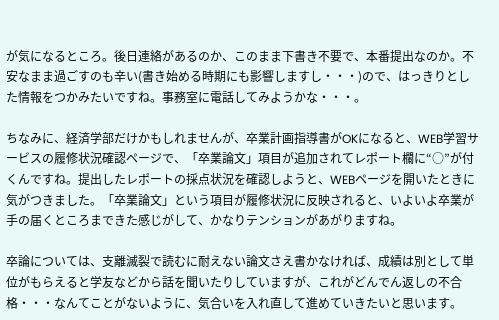が気になるところ。後日連絡があるのか、このまま下書き不要で、本番提出なのか。不安なまま過ごすのも辛い(書き始める時期にも影響しますし・・・)ので、はっきりとした情報をつかみたいですね。事務室に電話してみようかな・・・。

ちなみに、経済学部だけかもしれませんが、卒業計画指導書がOKになると、WEB学習サービスの履修状況確認ページで、「卒業論文」項目が追加されてレポート欄に“○”が付くんですね。提出したレポートの採点状況を確認しようと、WEBページを開いたときに気がつきました。「卒業論文」という項目が履修状況に反映されると、いよいよ卒業が手の届くところまできた感じがして、かなりテンションがあがりますね。

卒論については、支離滅裂で読むに耐えない論文さえ書かなければ、成績は別として単位がもらえると学友などから話を聞いたりしていますが、これがどんでん返しの不合格・・・なんてことがないように、気合いを入れ直して進めていきたいと思います。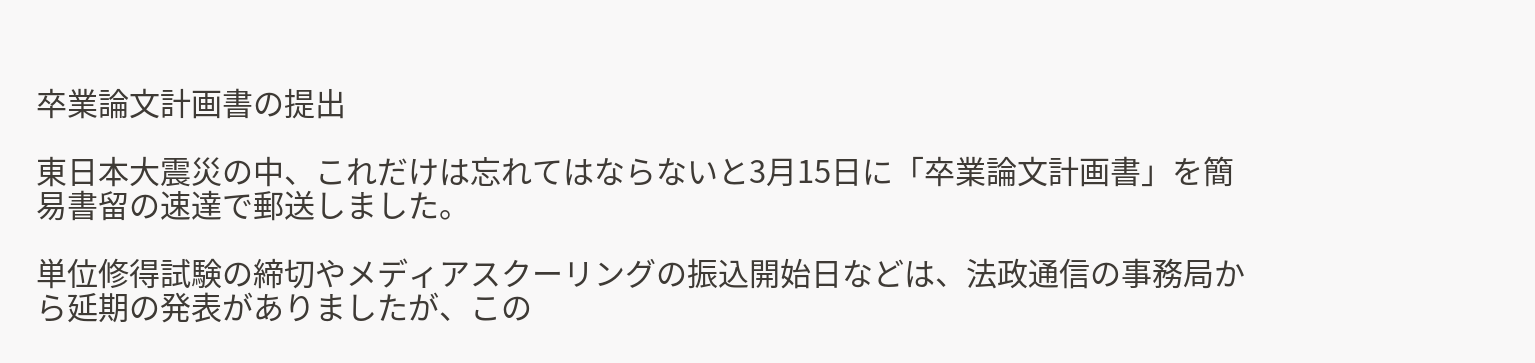卒業論文計画書の提出

東日本大震災の中、これだけは忘れてはならないと3月15日に「卒業論文計画書」を簡易書留の速達で郵送しました。

単位修得試験の締切やメディアスクーリングの振込開始日などは、法政通信の事務局から延期の発表がありましたが、この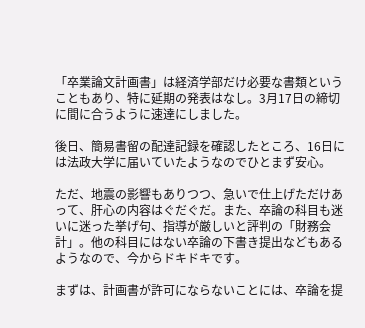「卒業論文計画書」は経済学部だけ必要な書類ということもあり、特に延期の発表はなし。3月17日の締切に間に合うように速達にしました。

後日、簡易書留の配達記録を確認したところ、16日には法政大学に届いていたようなのでひとまず安心。

ただ、地震の影響もありつつ、急いで仕上げただけあって、肝心の内容はぐだぐだ。また、卒論の科目も迷いに迷った挙げ句、指導が厳しいと評判の「財務会計」。他の科目にはない卒論の下書き提出などもあるようなので、今からドキドキです。

まずは、計画書が許可にならないことには、卒論を提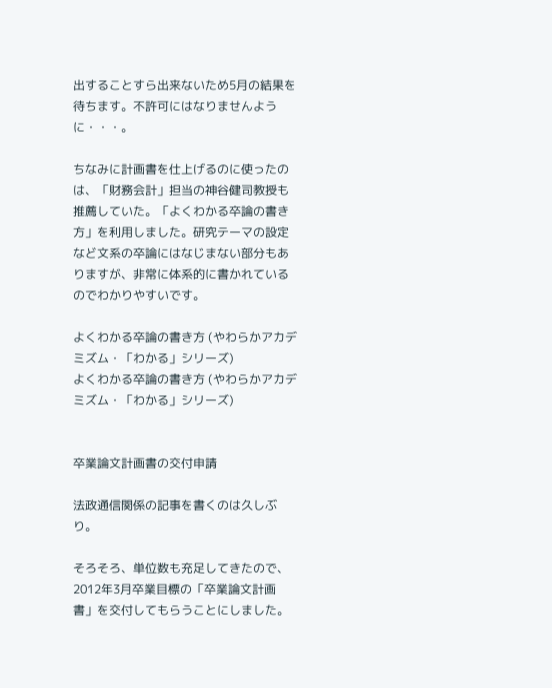出することすら出来ないため5月の結果を待ちます。不許可にはなりませんように・・・。

ちなみに計画書を仕上げるのに使ったのは、「財務会計」担当の神谷健司教授も推薦していた。「よくわかる卒論の書き方」を利用しました。研究テーマの設定など文系の卒論にはなじまない部分もありますが、非常に体系的に書かれているのでわかりやすいです。

よくわかる卒論の書き方 (やわらかアカデミズム・「わかる」シリーズ)
よくわかる卒論の書き方 (やわらかアカデミズム・「わかる」シリーズ)


卒業論文計画書の交付申請

法政通信関係の記事を書くのは久しぶり。

そろそろ、単位数も充足してきたので、2012年3月卒業目標の「卒業論文計画書」を交付してもらうことにしました。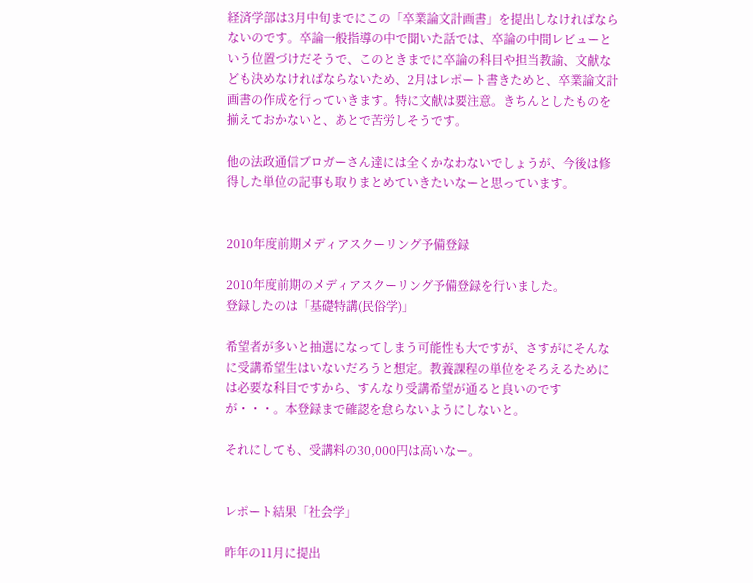経済学部は3月中旬までにこの「卒業論文計画書」を提出しなければならないのです。卒論一般指導の中で聞いた話では、卒論の中間レビューという位置づけだそうで、このときまでに卒論の科目や担当教諭、文献なども決めなければならないため、2月はレポート書きためと、卒業論文計画書の作成を行っていきます。特に文献は要注意。きちんとしたものを揃えておかないと、あとで苦労しそうです。

他の法政通信ブロガーさん達には全くかなわないでしょうが、今後は修得した単位の記事も取りまとめていきたいなーと思っています。


2010年度前期メディアスクーリング予備登録

2010年度前期のメディアスクーリング予備登録を行いました。
登録したのは「基礎特講(民俗学)」

希望者が多いと抽選になってしまう可能性も大ですが、さすがにそんなに受講希望生はいないだろうと想定。教養課程の単位をそろえるためには必要な科目ですから、すんなり受講希望が通ると良いのですが・・・。本登録まで確認を怠らないようにしないと。

それにしても、受講料の30,000円は高いなー。


レポート結果「社会学」

昨年の11月に提出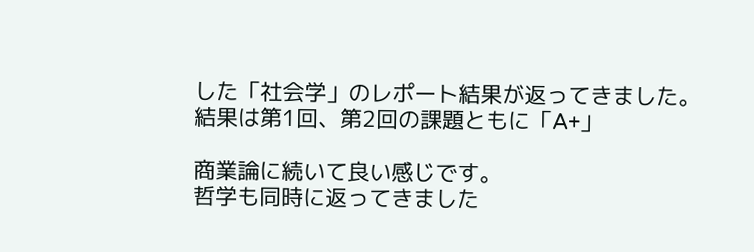した「社会学」のレポート結果が返ってきました。
結果は第1回、第2回の課題ともに「A+」

商業論に続いて良い感じです。
哲学も同時に返ってきました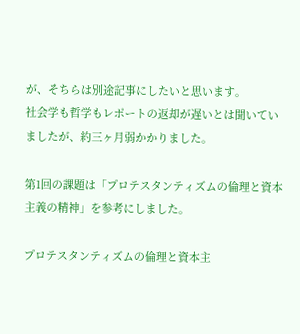が、そちらは別途記事にしたいと思います。
社会学も哲学もレポートの返却が遅いとは聞いていましたが、約三ヶ月弱かかりました。

第1回の課題は「プロテスタンティズムの倫理と資本主義の精神」を参考にしました。

プロテスタンティズムの倫理と資本主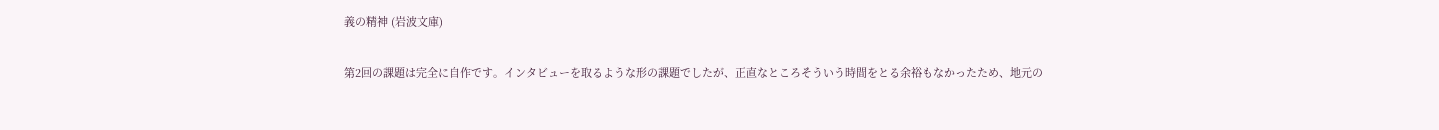義の精神 (岩波文庫)

第2回の課題は完全に自作です。インタビューを取るような形の課題でしたが、正直なところそういう時間をとる余裕もなかったため、地元の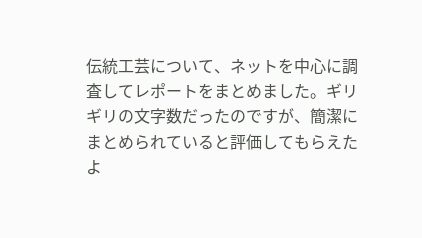伝統工芸について、ネットを中心に調査してレポートをまとめました。ギリギリの文字数だったのですが、簡潔にまとめられていると評価してもらえたよ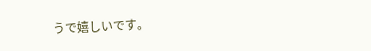うで嬉しいです。